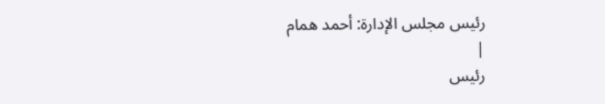رئيس مجلس الإدارة: أحمد همام
|
رئيس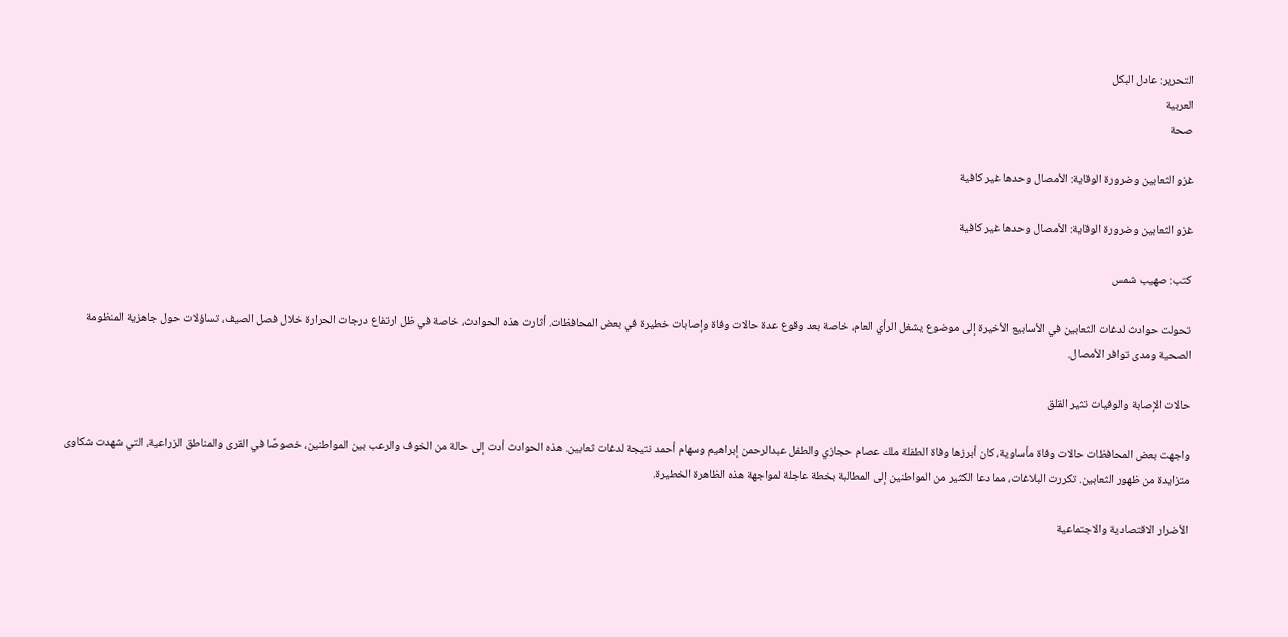التحرير: عادل البكل
العربية
صحة

غزو الثعابين وضرورة الوقاية: الأمصال وحدها غير كافية

غزو الثعابين وضرورة الوقاية: الأمصال وحدها غير كافية

كتب: صهيب شمس

تحولت حوادث لدغات الثعابين في الأسابيع الأخيرة إلى موضوع يشغل الرأي العام، خاصة بعد وقوع عدة حالات وفاة وإصابات خطيرة في بعض المحافظات. أثارت هذه الحوادث، خاصة في ظل ارتفاع درجات الحرارة خلال فصل الصيف، تساؤلات حول جاهزية المنظومة الصحية ومدى توافر الأمصال.

حالات الإصابة والوفيات تثير القلق

واجهت بعض المحافظات حالات وفاة مأساوية، كان أبرزها وفاة الطفلة ملك عصام حجازي والطفل عبدالرحمن إبراهيم وسهام أحمد نتيجة لدغات ثعابين. هذه الحوادث أدت إلى حالة من الخوف والرعب بين المواطنين، خصوصًا في القرى والمناطق الزراعية، التي شهدت شكاوى متزايدة من ظهور الثعابين. تكررت البلاغات، مما دعا الكثير من المواطنين إلى المطالبة بخطة عاجلة لمواجهة هذه الظاهرة الخطيرة.

الأضرار الاقتصادية والاجتماعية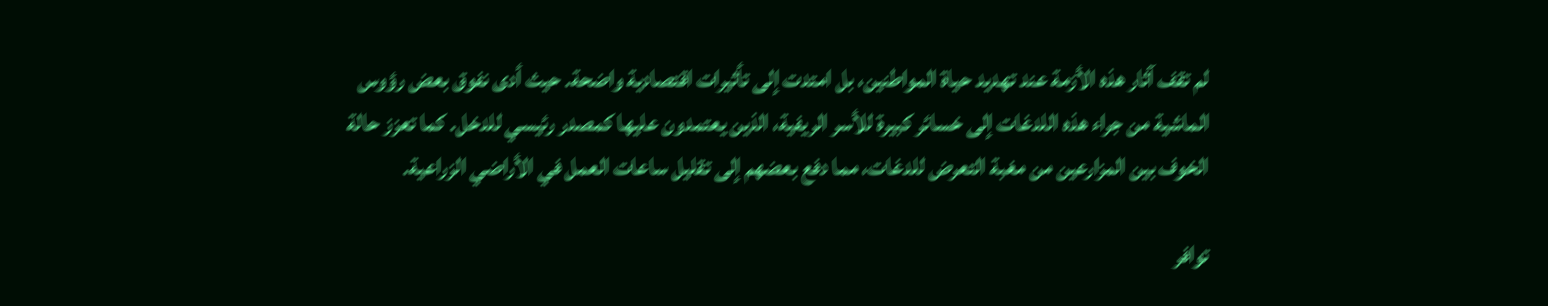لم تقف آثار هذه الأزمة عند تهديد حياة المواطنين، بل امتدت إلى تأثيرات اقتصادية واضحة. حيث أدى نفوق بعض رؤوس الماشية من جراء هذه اللدغات إلى خسائر كبيرة للأسر الريفية، الذين يعتمدون عليها كمصدر رئيسي للدخل. كما تعزز حالة الخوف بين المزارعين من مغبة التعرض للدغات، مما دفع بعضهم إلى تقليل ساعات العمل في الأراضي الزراعية.

توافر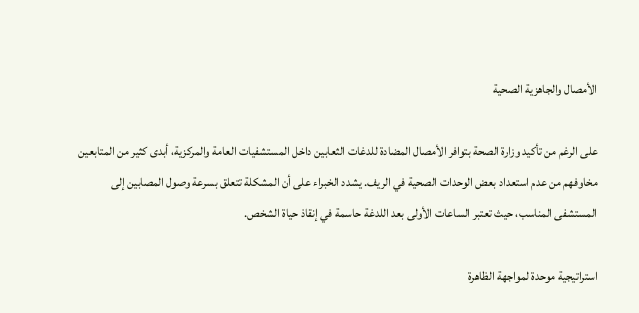الأمصال والجاهزية الصحية

على الرغم من تأكيد وزارة الصحة بتوافر الأمصال المضادة للدغات الثعابين داخل المستشفيات العامة والمركزية، أبدى كثير من المتابعين مخاوفهم من عدم استعداد بعض الوحدات الصحية في الريف. يشدد الخبراء على أن المشكلة تتعلق بسرعة وصول المصابين إلى المستشفى المناسب، حيث تعتبر الساعات الأولى بعد اللدغة حاسمة في إنقاذ حياة الشخص.

استراتيجية موحدة لمواجهة الظاهرة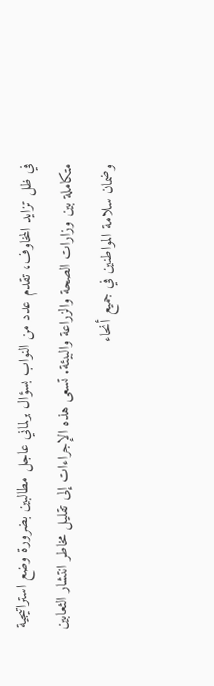في ظل تزايد المخاوف، تقدم عدد من النواب بسؤال برلماني عاجل مطالبين بضرورة وضع استراتيجية متكاملة بين وزارات الصحة والزراعة والبيئة. تسعى هذه الإجراءات إلى تقليل مخاطر انتشار الثعابين وضمان سلامة المواطنين في جميع أنحاء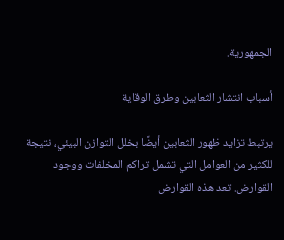الجمهورية.

أسباب انتشار الثعابين وطرق الوقاية

يرتبط تزايد ظهور الثعابين أيضًا بخلل التوازن البيئي، نتيجة للكثير من العوامل التي تشمل تراكم المخلفات ووجود القوارض. تعد هذه القوارض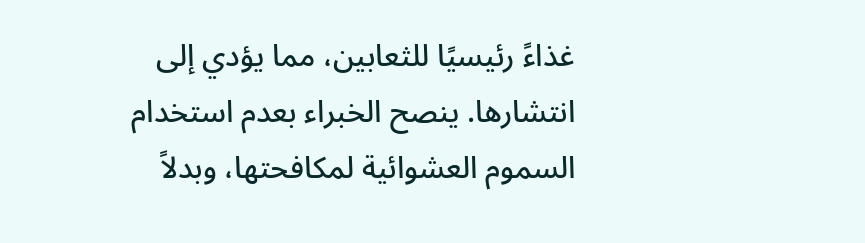غذاءً رئيسيًا للثعابين، مما يؤدي إلى انتشارها. ينصح الخبراء بعدم استخدام السموم العشوائية لمكافحتها، وبدلاً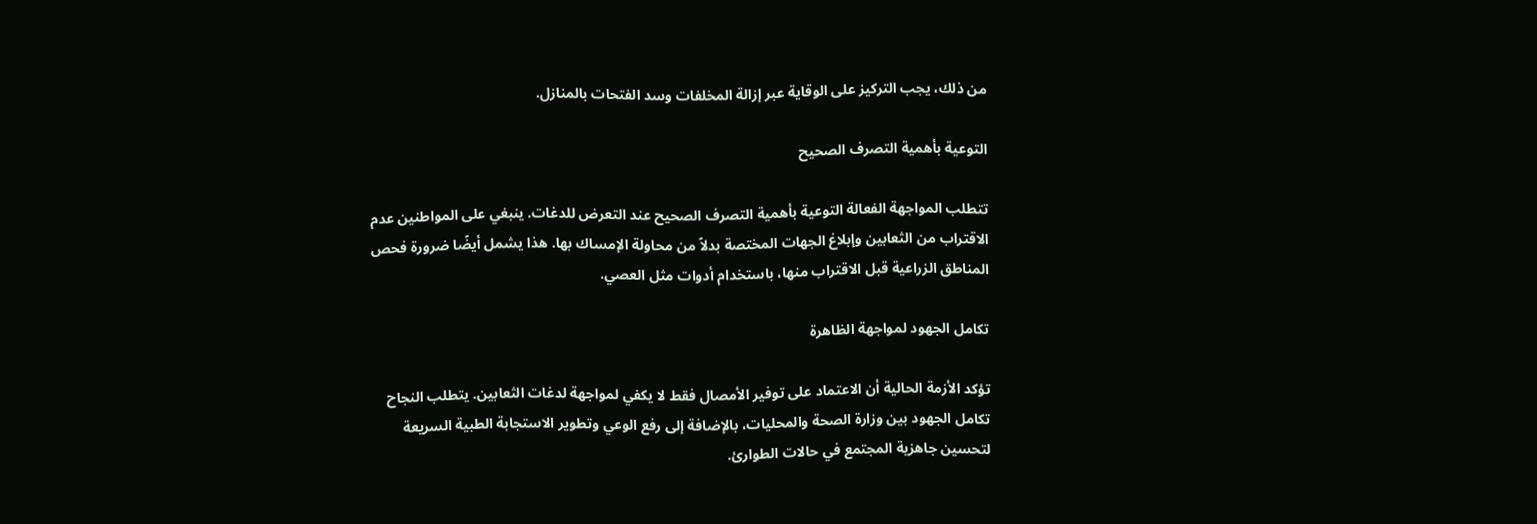من ذلك، يجب التركيز على الوقاية عبر إزالة المخلفات وسد الفتحات بالمنازل.

التوعية بأهمية التصرف الصحيح

تتطلب المواجهة الفعالة التوعية بأهمية التصرف الصحيح عند التعرض للدغات. ينبغي على المواطنين عدم الاقتراب من الثعابين وإبلاغ الجهات المختصة بدلاً من محاولة الإمساك بها. هذا يشمل أيضًا ضرورة فحص المناطق الزراعية قبل الاقتراب منها، باستخدام أدوات مثل العصي.

تكامل الجهود لمواجهة الظاهرة

تؤكد الأزمة الحالية أن الاعتماد على توفير الأمصال فقط لا يكفي لمواجهة لدغات الثعابين. يتطلب النجاح تكامل الجهود بين وزارة الصحة والمحليات، بالإضافة إلى رفع الوعي وتطوير الاستجابة الطبية السريعة لتحسين جاهزية المجتمع في حالات الطوارئ.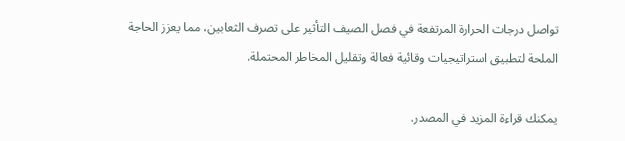تواصل درجات الحرارة المرتفعة في فصل الصيف التأثير على تصرف الثعابين، مما يعزز الحاجة الملحة لتطبيق استراتيجيات وقائية فعالة وتقليل المخاطر المحتملة.

يمكنك قراءة المزيد في المصدر.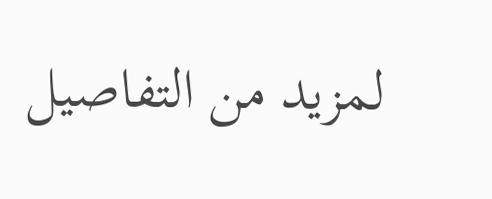لمزيد من التفاصيل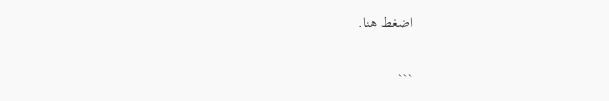اضغط هنا.

```